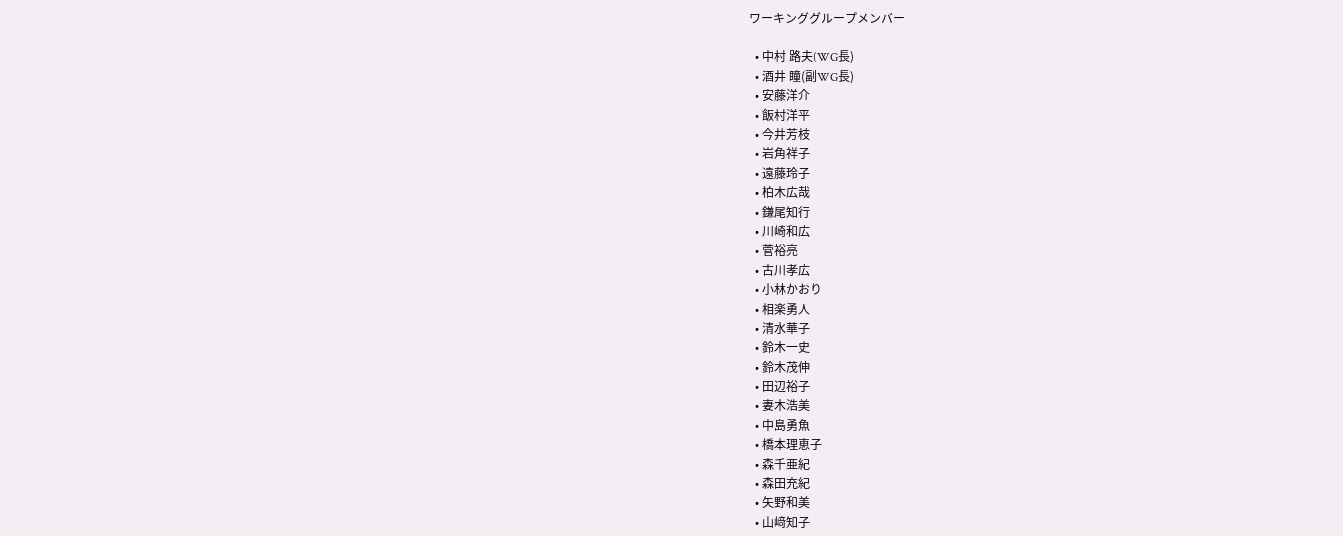ワーキンググループメンバー

  • 中村 路夫(WG長)
  • 酒井 瞳(副WG長)
  • 安藤洋介
  • 飯村洋平
  • 今井芳枝
  • 岩角祥子
  • 遠藤玲子
  • 柏木広哉
  • 鎌尾知行
  • 川崎和広
  • 菅裕亮
  • 古川孝広
  • 小林かおり
  • 相楽勇人
  • 清水華子
  • 鈴木一史
  • 鈴木茂伸
  • 田辺裕子
  • 妻木浩美
  • 中島勇魚
  • 橋本理恵子
  • 森千亜紀
  • 森田充紀
  • 矢野和美
  • 山﨑知子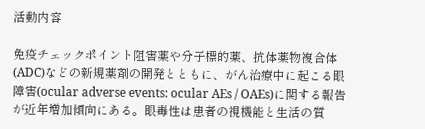活動内容

免疫チェックポイント阻害薬や分子標的薬、抗体薬物複合体(ADC)などの新規薬剤の開発とともに、がん治療中に起こる眼障害(ocular adverse events: ocular AEs / OAEs)に関する報告が近年増加傾向にある。眼毒性は患者の視機能と生活の質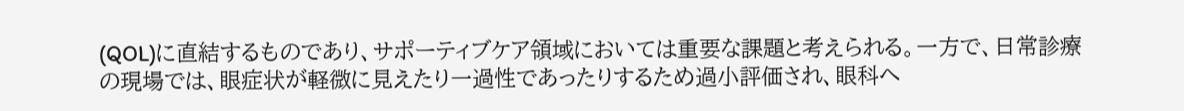(QOL)に直結するものであり、サポーティブケア領域においては重要な課題と考えられる。一方で、日常診療の現場では、眼症状が軽微に見えたり一過性であったりするため過小評価され、眼科へ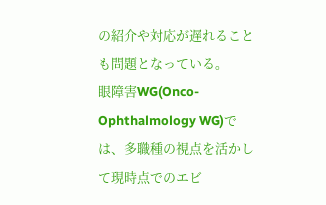の紹介や対応が遅れることも問題となっている。
眼障害WG(Onco-Ophthalmology WG)では、多職種の視点を活かして現時点でのエビ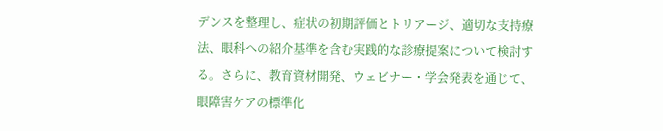デンスを整理し、症状の初期評価とトリアージ、適切な支持療法、眼科への紹介基準を含む実践的な診療提案について検討する。さらに、教育資材開発、ウェビナー・学会発表を通じて、眼障害ケアの標準化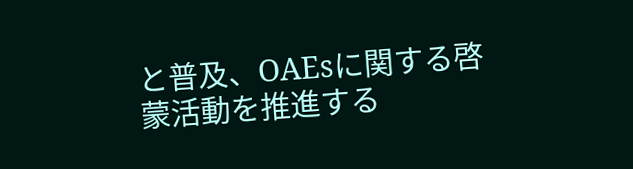と普及、OAEsに関する啓蒙活動を推進する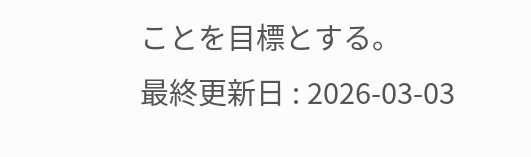ことを目標とする。
最終更新日 : 2026-03-03